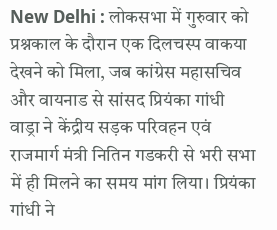New Delhi : लोकसभा में गुरुवार को प्रश्नकाल के दौरान एक दिलचस्प वाकया देखने को मिला, जब कांग्रेस महासचिव और वायनाड से सांसद प्रियंका गांधी वाड्रा ने केंद्रीय सड़क परिवहन एवं राजमार्ग मंत्री नितिन गडकरी से भरी सभा में ही मिलने का समय मांग लिया। प्रियंका गांधी ने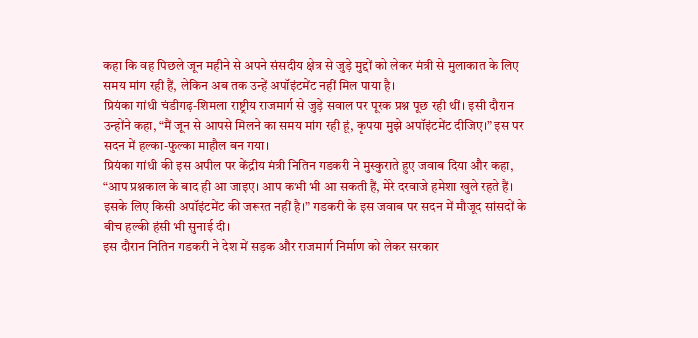कहा कि वह पिछले जून महीने से अपने संसदीय क्षेत्र से जुड़े मुद्दों को लेकर मंत्री से मुलाकात के लिए समय मांग रही हैं, लेकिन अब तक उन्हें अपॉइंटमेंट नहीं मिल पाया है।
प्रियंका गांधी चंडीगढ़-शिमला राष्ट्रीय राजमार्ग से जुड़े सवाल पर पूरक प्रश्न पूछ रही थीं। इसी दौरान उन्होंने कहा, “मैं जून से आपसे मिलने का समय मांग रही हूं, कृपया मुझे अपॉइंटमेंट दीजिए।” इस पर सदन में हल्का-फुल्का माहौल बन गया।
प्रियंका गांधी की इस अपील पर केंद्रीय मंत्री नितिन गडकरी ने मुस्कुराते हुए जवाब दिया और कहा, “आप प्रश्नकाल के बाद ही आ जाइए। आप कभी भी आ सकती हैं, मेरे दरवाजे हमेशा खुले रहते हैं। इसके लिए किसी अपॉइंटमेंट की जरूरत नहीं है।” गडकरी के इस जवाब पर सदन में मौजूद सांसदों के बीच हल्की हंसी भी सुनाई दी।
इस दौरान नितिन गडकरी ने देश में सड़क और राजमार्ग निर्माण को लेकर सरकार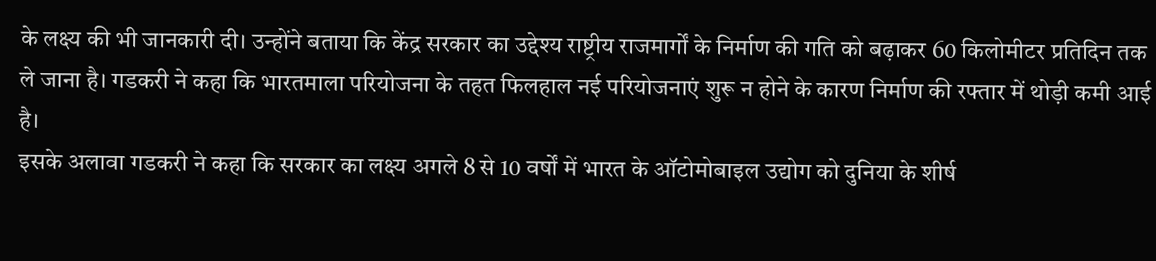के लक्ष्य की भी जानकारी दी। उन्होंने बताया कि केंद्र सरकार का उद्देश्य राष्ट्रीय राजमार्गों के निर्माण की गति को बढ़ाकर 60 किलोमीटर प्रतिदिन तक ले जाना है। गडकरी ने कहा कि भारतमाला परियोजना के तहत फिलहाल नई परियोजनाएं शुरू न होने के कारण निर्माण की रफ्तार में थोड़ी कमी आई है।
इसके अलावा गडकरी ने कहा कि सरकार का लक्ष्य अगले 8 से 10 वर्षों में भारत के ऑटोमोबाइल उद्योग को दुनिया के शीर्ष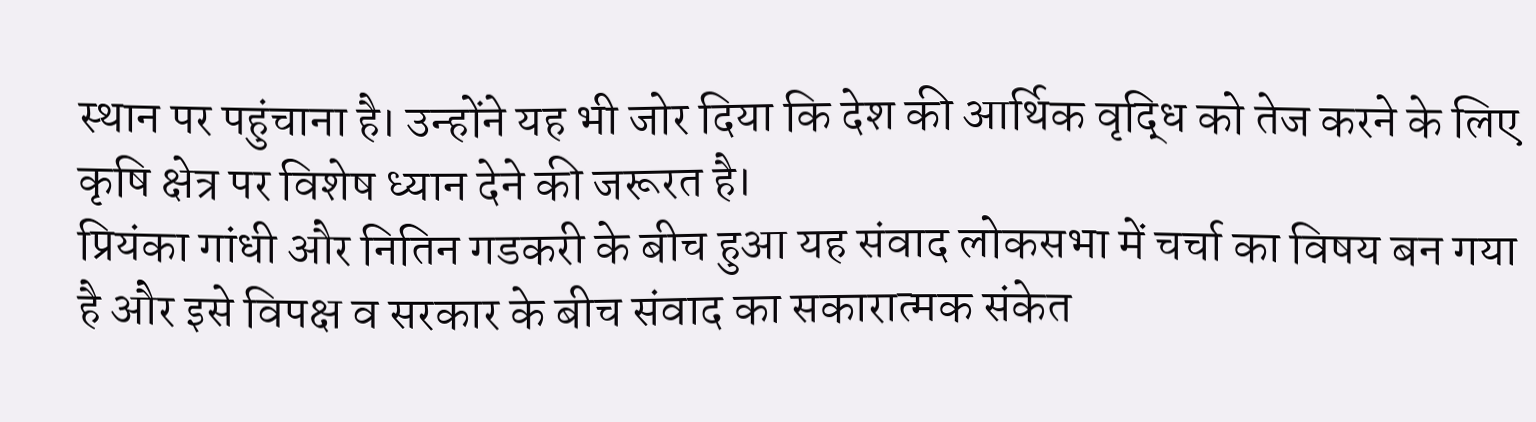स्थान पर पहुंचाना है। उन्होंने यह भी जोर दिया कि देश की आर्थिक वृद्धि को तेज करने के लिए कृषि क्षेत्र पर विशेष ध्यान देने की जरूरत है।
प्रियंका गांधी और नितिन गडकरी के बीच हुआ यह संवाद लोकसभा में चर्चा का विषय बन गया है और इसे विपक्ष व सरकार के बीच संवाद का सकारात्मक संकेत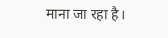माना जा रहा है।